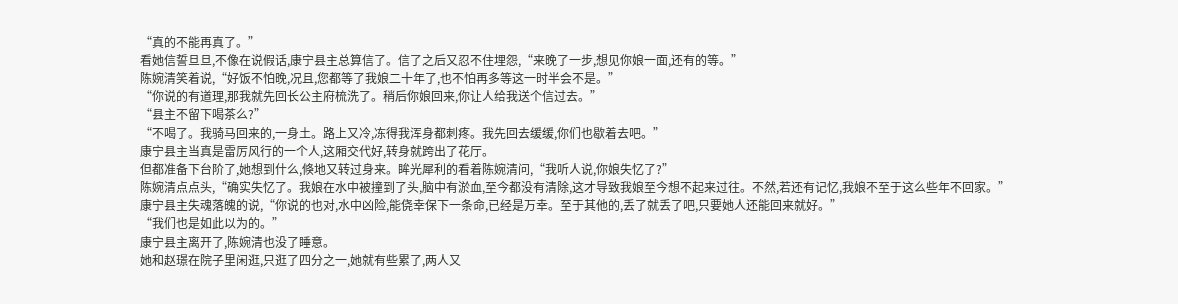“真的不能再真了。”
看她信誓旦旦,不像在说假话,康宁县主总算信了。信了之后又忍不住埋怨,“来晚了一步,想见你娘一面,还有的等。”
陈婉清笑着说,“好饭不怕晚,况且,您都等了我娘二十年了,也不怕再多等这一时半会不是。”
“你说的有道理,那我就先回长公主府梳洗了。稍后你娘回来,你让人给我送个信过去。”
“县主不留下喝茶么?”
“不喝了。我骑马回来的,一身土。路上又冷,冻得我浑身都刺疼。我先回去缓缓,你们也歇着去吧。”
康宁县主当真是雷厉风行的一个人,这厢交代好,转身就跨出了花厅。
但都准备下台阶了,她想到什么,倏地又转过身来。眸光犀利的看着陈婉清问,“我听人说,你娘失忆了?”
陈婉清点点头,“确实失忆了。我娘在水中被撞到了头,脑中有淤血,至今都没有清除,这才导致我娘至今想不起来过往。不然,若还有记忆,我娘不至于这么些年不回家。”
康宁县主失魂落魄的说,“你说的也对,水中凶险,能侥幸保下一条命,已经是万幸。至于其他的,丢了就丢了吧,只要她人还能回来就好。”
“我们也是如此以为的。”
康宁县主离开了,陈婉清也没了睡意。
她和赵璟在院子里闲逛,只逛了四分之一,她就有些累了,两人又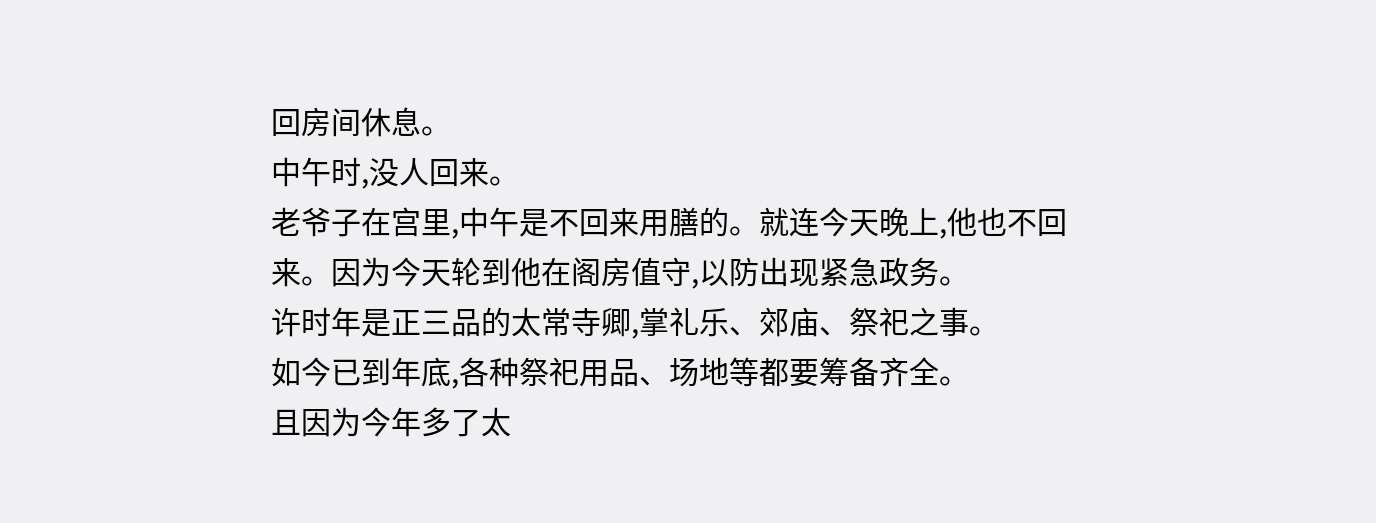回房间休息。
中午时,没人回来。
老爷子在宫里,中午是不回来用膳的。就连今天晚上,他也不回来。因为今天轮到他在阁房值守,以防出现紧急政务。
许时年是正三品的太常寺卿,掌礼乐、郊庙、祭祀之事。
如今已到年底,各种祭祀用品、场地等都要筹备齐全。
且因为今年多了太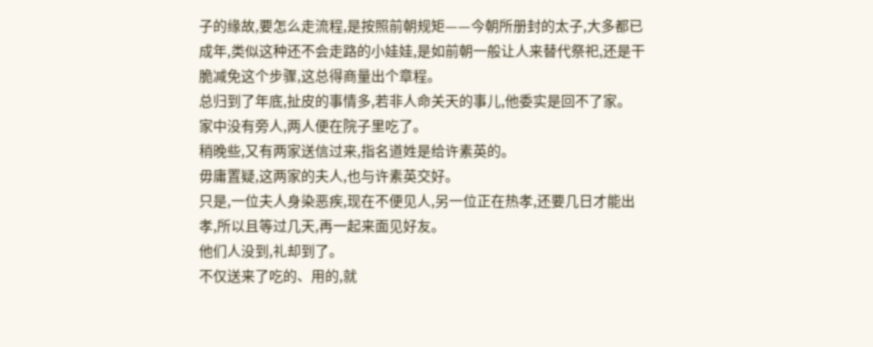子的缘故,要怎么走流程,是按照前朝规矩——今朝所册封的太子,大多都已成年,类似这种还不会走路的小娃娃,是如前朝一般让人来替代祭祀,还是干脆减免这个步骤,这总得商量出个章程。
总归到了年底,扯皮的事情多,若非人命关天的事儿,他委实是回不了家。
家中没有旁人,两人便在院子里吃了。
稍晚些,又有两家送信过来,指名道姓是给许素英的。
毋庸置疑,这两家的夫人,也与许素英交好。
只是,一位夫人身染恶疾,现在不便见人,另一位正在热孝,还要几日才能出孝,所以且等过几天,再一起来面见好友。
他们人没到,礼却到了。
不仅送来了吃的、用的,就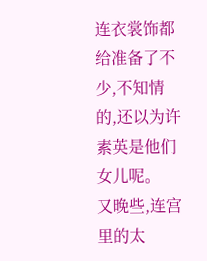连衣裳饰都给准备了不少,不知情的,还以为许素英是他们女儿呢。
又晚些,连宫里的太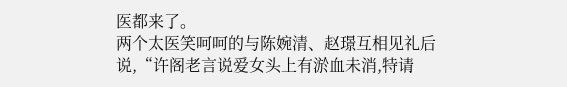医都来了。
两个太医笑呵呵的与陈婉清、赵璟互相见礼后说,“许阁老言说爱女头上有淤血未消,特请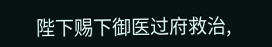陛下赐下御医过府救治,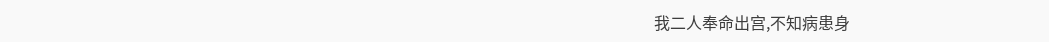我二人奉命出宫,不知病患身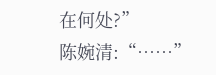在何处?”
陈婉清:“……”